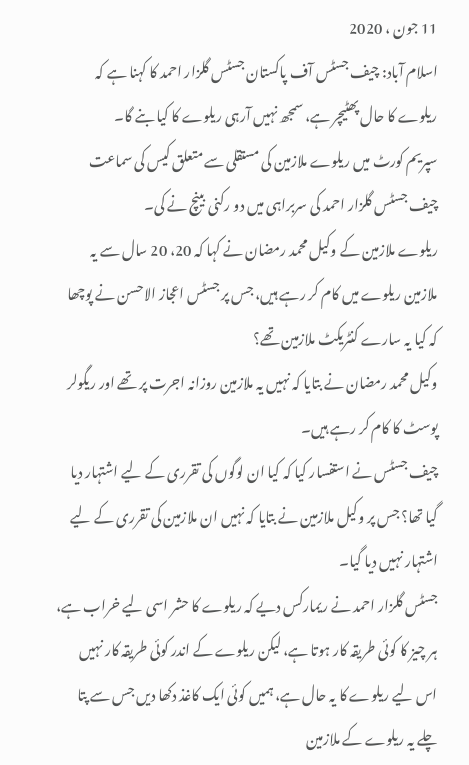11 جون ، 2020
اسلام آباد: چیف جسٹس آف پاکستان جسٹس گلزار احمد کا کہنا ہے کہ ریلوے کا حال پھٹیچر ہے، سمجھ نہیں آرہی ریلوے کا کیا بنے گا۔
سپریم کورٹ میں ریلوے ملازمین کی مستقلی سے متعلق کیس کی سماعت چیف جسٹس گلزار احمد کی سربراہی میں دو رکنی بینچ نے کی۔
ریلوے ملازمین کے وکیل محمد رمضان نے کہا کہ 20، 20 سال سے یہ ملازمین ریلوے میں کام کر رہے ہیں، جس پر جسٹس اعجاز الاحسن نے پوچھا کہ کیا یہ سارے کنٹریکٹ ملازمین تھے؟
وکیل محمد رمضان نے بتایا کہ نہیں یہ ملازمین روزانہ اجرت پر تھے اور ریگولر پوسٹ کا کام کر رہے ہیں۔
چیف جسٹس نے استفسار کیا کہ کیا ان لوگوں کی تقرری کے لیے اشتہار دیا گیا تھا؟ جس پر وکیل ملازمین نے بتایا کہ نہیں ان ملازمین کی تقرری کے لیے اشتہار نہیں دیا گیا۔
جسٹس گلزار احمد نے ریمارکس دیے کہ ریلوے کا حشر اسی لیے خراب ہے، ہر چیز کا کوئی طریقہ کار ہوتا ہے، لیکن ریلوے کے اندر کوئی طریقہ کار نہیں اس لیے ریلوے کا یہ حال ہے، ہمیں کوئی ایک کاغذ دکھا دیں جس سے پتا چلے یہ ریلوے کے ملازمین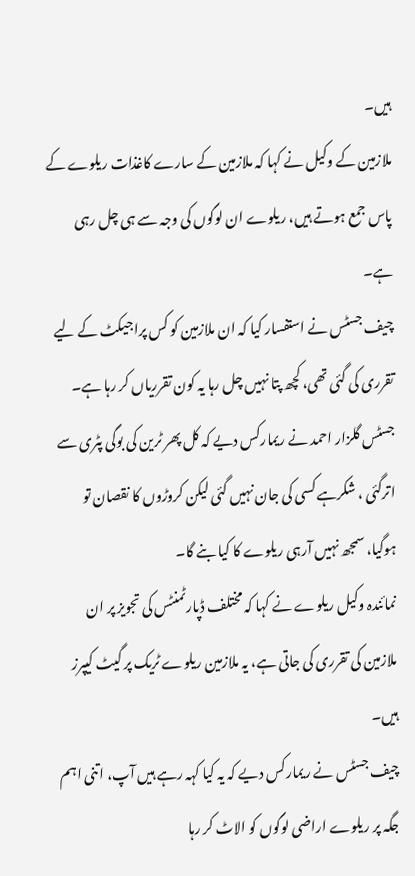ہیں۔
ملازمین کے وکیل نے کہا کہ ملازمین کے سارے کاغذات ریلوے کے پاس جمع ہوتے ہیں، ریلوے ان لوگوں کی وجہ سے ہی چل رہی ہے۔
چیف جسٹس نے استفسار کیا کہ ان ملازمین کو کس پراجیکٹ کے لیے تقرری کی گئی تھی، کچھ پتا نہیں چل رہا یہ کون تقرریاں کر رہا ہے۔
جسٹس گلزار احمد نے ریمارکس دیے کہ کل پھر ٹرین کی بوگی پٹری سے اترگئی ، شکرہے کسی کی جان نہیں گئی لیکن کروڑوں کا نقصان تو ہوگیا، سمجھ نہیں آرہی ریلوے کا کیا بنے گا۔
نمائندہ وکیل ریلوے نے کہا کہ مختلف ڈپارٹمنٹس کی تجویز پر ان ملازمین کی تقرری کی جاتی ہے، یہ ملازمین ریلوے ٹریک پر گیٹ کیپرز ہیں۔
چیف جسٹس نے ریمارکس دیے کہ یہ کیا کہہ رہے ہیں آپ، اتنی اہم جگہ پر ریلوے اراضی لوگوں کو الاٹ کر رہا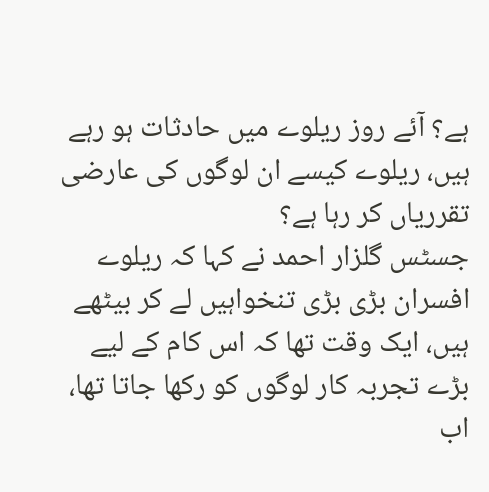ہے؟ آئے روز ریلوے میں حادثات ہو رہے ہیں، ریلوے کیسے ان لوگوں کی عارضی تقرریاں کر رہا ہے؟
جسٹس گلزار احمد نے کہا کہ ریلوے افسران بڑی بڑی تنخواہیں لے کر بیٹھے ہیں، ایک وقت تھا کہ اس کام کے لیے بڑے تجربہ کار لوگوں کو رکھا جاتا تھا، اب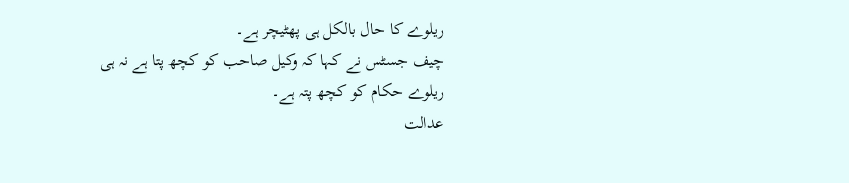ریلوے کا حال بالکل ہی پھٹیچر ہے۔
چیف جسٹس نے کہا کہ وکیل صاحب کو کچھ پتا ہے نہ ہی ریلوے حکام کو کچھ پتہ ہے۔
عدالت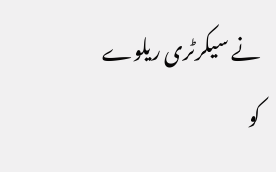نے سیکرٹری ریلوے کو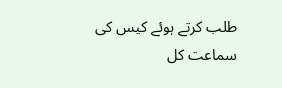طلب کرتے ہوئے کیس کی سماعت کل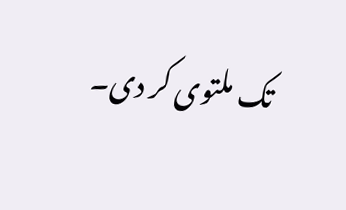تک ملتوی کر دی۔